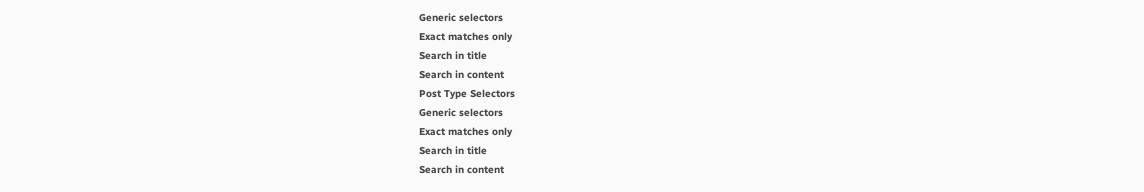Generic selectors
Exact matches only
Search in title
Search in content
Post Type Selectors
Generic selectors
Exact matches only
Search in title
Search in content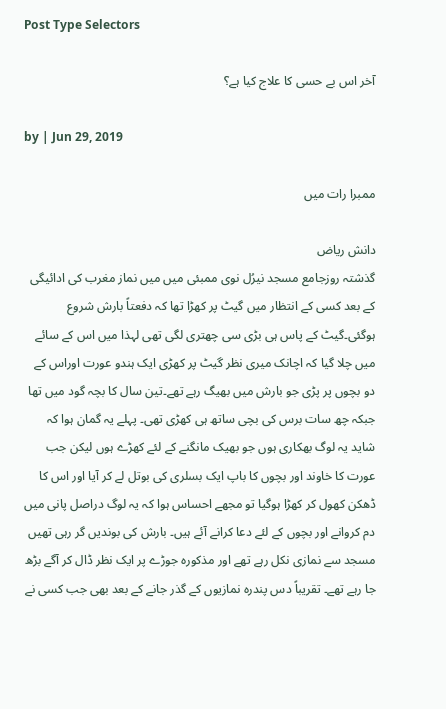Post Type Selectors

آخر اس بے حسی کا علاج کیا ہے؟

by | Jun 29, 2019

ممبرا رات میں

دانش ریاض
گذشتہ روزجامع مسجد نیرُل نوی ممبئی میں میں نماز مغرب کی ادائیگی کے بعد کسی کے انتظار میں گیٹ پر کھڑا تھا کہ دفعتاً بارش شروع ہوگئی۔گیٹ کے پاس ہی بڑی سی چھتری لگی تھی لہذا میں اس کے سائے میں چلا گیا کہ اچانک میری نظر گیٹ پر کھڑی ایک ہندو عورت اوراس کے دو بچوں پر پڑی جو بارش میں بھیگ رہے تھے۔تین سال کا بچہ گود میں تھا جبکہ چھ سات برس کی بچی ساتھ ہی کھڑی تھی۔ پہلے یہ گمان ہوا کہ شاید یہ لوگ بھکاری ہوں جو بھیک مانگنے کے لئے کھڑے ہوں لیکن جب عورت کا خاوند اور بچوں کا باپ ایک بسلری کی بوتل لے کر آیا اور اس کا ڈھکن کھول کر کھڑا ہوگیا تو مجھے احساس ہوا کہ یہ لوگ دراصل پانی میں دم کروانے اور بچوں کے لئے دعا کرانے آئے ہیں۔ بارش کی بوندیں گر رہی تھیں مسجد سے نمازی نکل رہے تھے اور مذکورہ جوڑے پر ایک نظر ڈال کر آگے بڑھ جا رہے تھے۔ تقریباً دس پندرہ نمازیوں کے گذر جانے کے بعد بھی جب کسی نے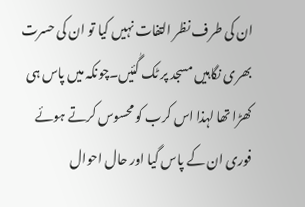ان کی طرف نظر التفات نہیں کیا تو ان کی حسرت بھری نگاہیں مسجد پر ٹک گٰئیں۔چونکہ میں پاس ہی کھڑا تھا لہذا اس کرب کو محسوس کرتے ہوئے فوری ان کے پاس گیا اور حال احوال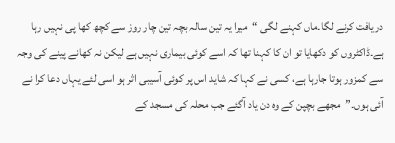دریافت کرنے لگا۔ماں کہنے لگی “میرا یہ تین سالہ بچہ تین چار روز سے کچھ کھا پی نہیں رہا ہے۔ڈاکٹروں کو دکھایا تو ان کا کہنا تھا کہ اسے کوئی بیماری نہیں ہے لیکن نہ کھانے پینے کی وجہ سے کمزور ہوتا جارہا ہے، کسی نے کہا کہ شاید اس پر کوئی آسیبی اثر ہو اسی لئے یہاں دعا کرا نے آئی ہوں۔”مجھے بچپن کے وہ دن یاد آگئے جب محلہ کی مسجد کے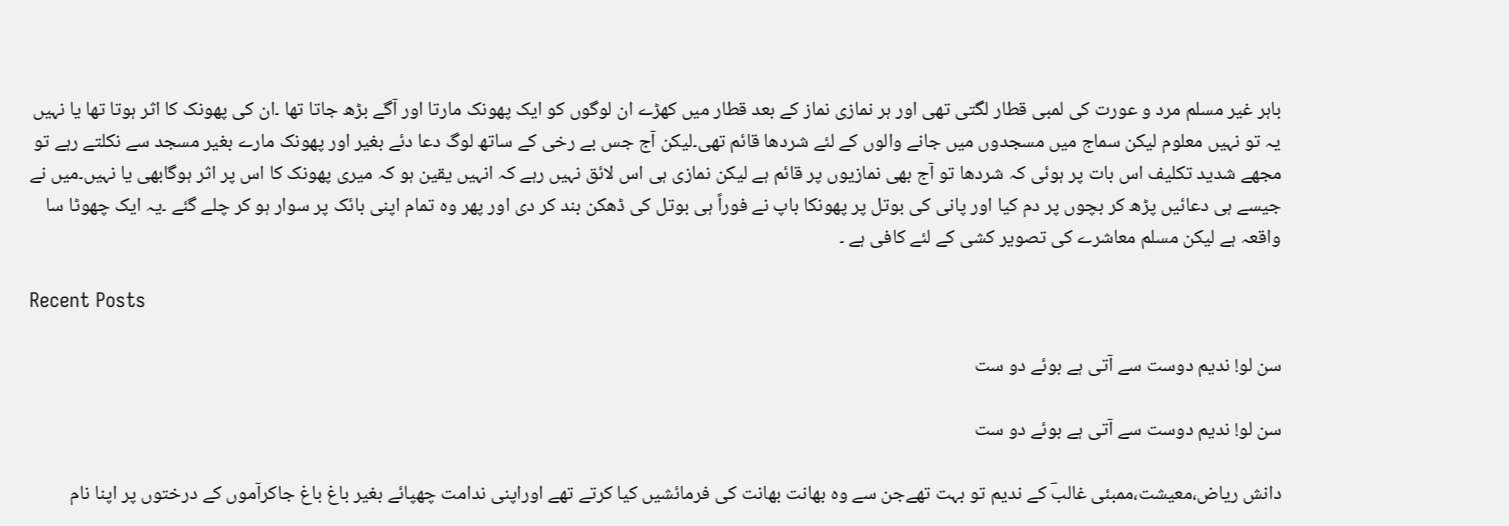باہر غیر مسلم مرد و عورت کی لمبی قطار لگتی تھی اور ہر نمازی نماز کے بعد قطار میں کھڑے ان لوگوں کو ایک پھونک مارتا اور آگے بڑھ جاتا تھا ۔ان کی پھونک کا اثر ہوتا تھا یا نہیں یہ تو نہیں معلوم لیکن سماج میں مسجدوں میں جانے والوں کے لئے شردھا قائم تھی۔لیکن آج جس بے رخی کے ساتھ لوگ دعا دئے بغیر اور پھونک مارے بغیر مسجد سے نکلتے رہے تو مجھے شدید تکلیف اس بات پر ہوئی کہ شردھا تو آج بھی نمازیوں پر قائم ہے لیکن نمازی ہی اس لائق نہیں رہے کہ انہیں یقین ہو کہ میری پھونک کا اس پر اثر ہوگابھی یا نہیں۔میں نے جیسے ہی دعائیں پڑھ کر بچوں پر دم کیا اور پانی کی بوتل پر پھونکا باپ نے فوراً ہی بوتل کی ڈھکن بند کر دی اور پھر وہ تمام اپنی بائک پر سوار ہو کر چلے گئے ۔یہ ایک چھوٹا سا واقعہ ہے لیکن مسلم معاشرے کی تصویر کشی کے لئے کافی ہے ۔

Recent Posts

سن لو! ندیم دوست سے آتی ہے بوئے دو ست

سن لو! ندیم دوست سے آتی ہے بوئے دو ست

دانش ریاض،معیشت،ممبئی غالبؔ کے ندیم تو بہت تھےجن سے وہ بھانت بھانت کی فرمائشیں کیا کرتے تھے اوراپنی ندامت چھپائے بغیر باغ باغ جاکرآموں کے درختوں پر اپنا نام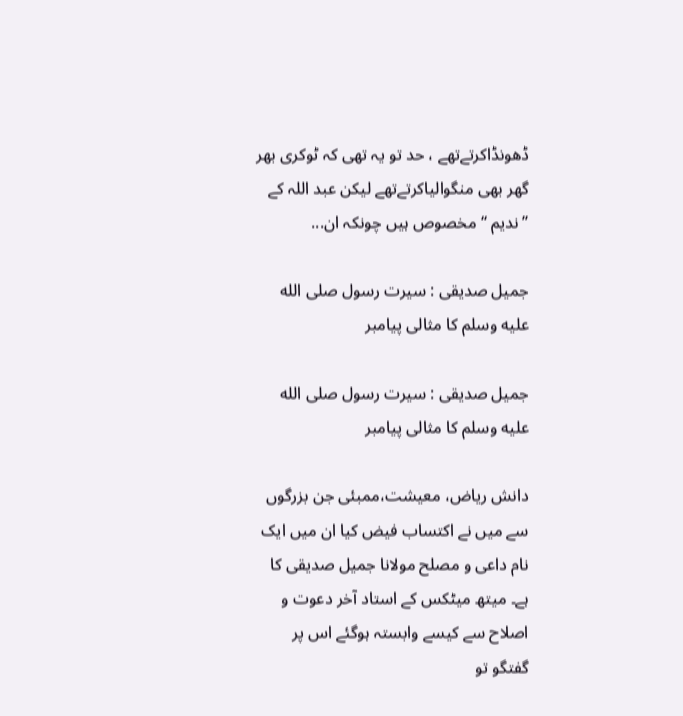ڈھونڈاکرتےتھے ، حد تو یہ تھی کہ ٹوکری بھر گھر بھی منگوالیاکرتےتھے لیکن عبد اللہ کے ’’ندیم ‘‘ مخصوص ہیں چونکہ ان...

جمیل صدیقی : سیرت رسول صلى الله عليه وسلم کا مثالی پیامبر

جمیل صدیقی : سیرت رسول صلى الله عليه وسلم کا مثالی پیامبر

دانش ریاض، معیشت،ممبئی جن بزرگوں سے میں نے اکتساب فیض کیا ان میں ایک نام داعی و مصلح مولانا جمیل صدیقی کا ہے۔ میتھ میٹکس کے استاد آخر دعوت و اصلاح سے کیسے وابستہ ہوگئے اس پر گفتگو تو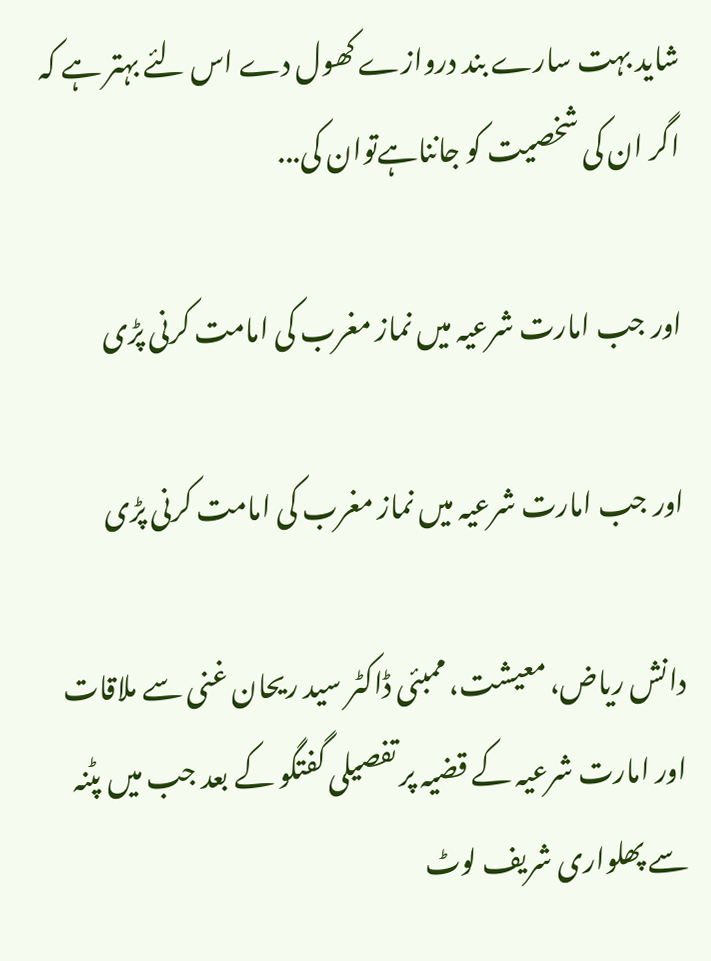شاید بہت سارے بند دروازے کھول دے اس لئے بہتر ہے کہ اگر ان کی شخصیت کو جانناہےتوان کی...

اور جب امارت شرعیہ میں نماز مغرب کی امامت کرنی پڑی

اور جب امارت شرعیہ میں نماز مغرب کی امامت کرنی پڑی

دانش ریاض، معیشت، ممبئی ڈاکٹر سید ریحان غنی سے ملاقات اور امارت شرعیہ کے قضیہ پر تفصیلی گفتگو کے بعد جب میں پٹنہ سے پھلواری شریف لوٹ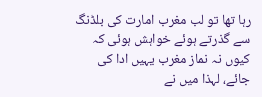رہا تھا تو لب مغرب امارت کی بلڈنگ سے گذرتے ہوئے خواہش ہوئی کہ کیوں نہ نماز مغرب یہیں ادا کی جائے، لہذا میں نے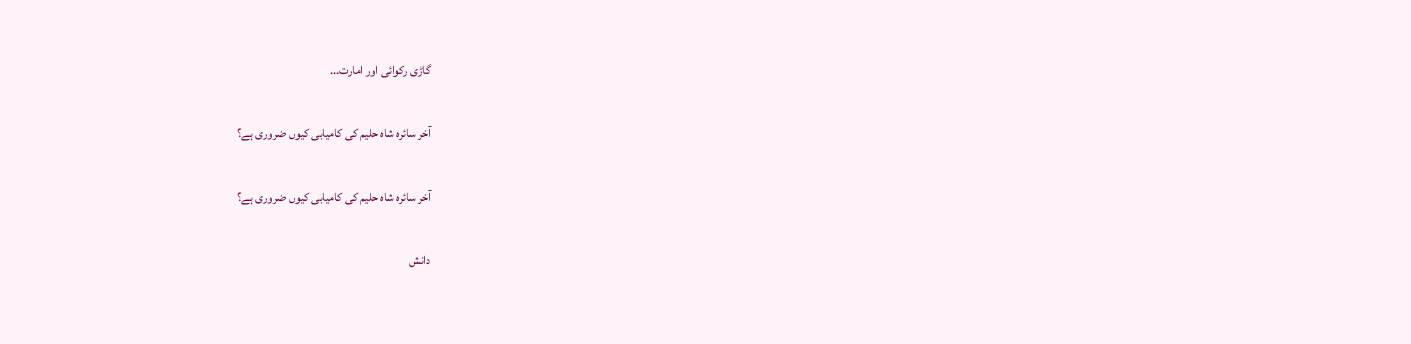گاڑی رکوائی اور امارت...

آخر سائرہ شاہ حلیم کی کامیابی کیوں ضروری ہے؟

آخر سائرہ شاہ حلیم کی کامیابی کیوں ضروری ہے؟

دانش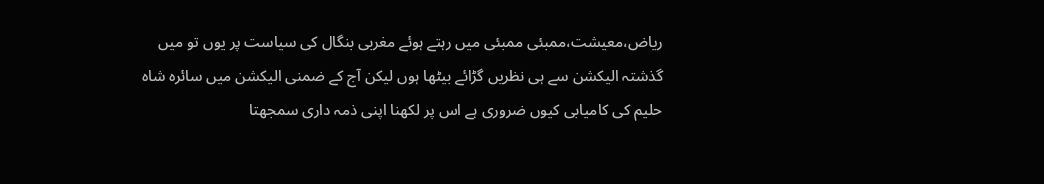ریاض،معیشت،ممبئی ممبئی میں رہتے ہوئے مغربی بنگال کی سیاست پر یوں تو میں گذشتہ الیکشن سے ہی نظریں گڑائے بیٹھا ہوں لیکن آج کے ضمنی الیکشن میں سائرہ شاہ حلیم کی کامیابی کیوں ضروری ہے اس پر لکھنا اپنی ذمہ داری سمجھتا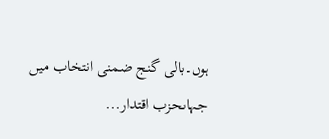ہوں۔بالی گنج ضمنی انتخاب میں جہاںحزب اقتدار...